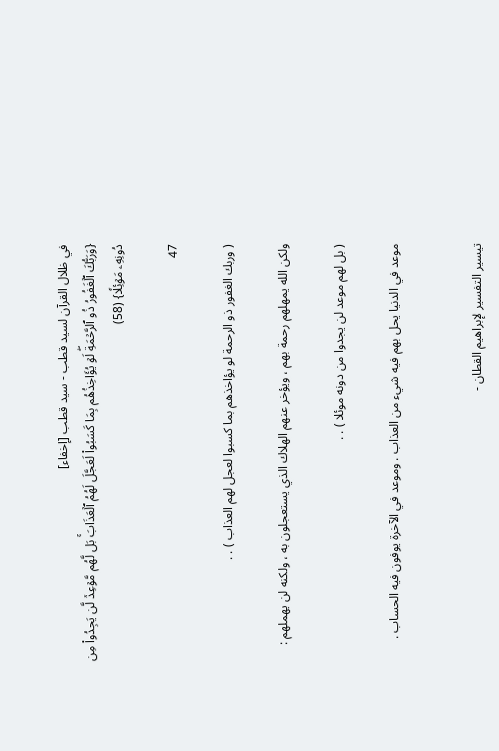في ظلال القرآن لسيد قطب - سيد قطب [إخفاء]
{وَرَبُّكَ ٱلۡغَفُورُ ذُو ٱلرَّحۡمَةِۖ لَوۡ يُؤَاخِذُهُم بِمَا كَسَبُواْ لَعَجَّلَ لَهُمُ ٱلۡعَذَابَۚ بَل لَّهُم مَّوۡعِدٞ لَّن يَجِدُواْ مِن دُونِهِۦ مَوۡئِلٗا} (58)

47

( وربك الغفور ذو الرحمة لو يؤاخذهم بما كسبوا لعجل لهم العذاب ) . .

ولكن الله يمهلهم رحمة بهم ، ويؤخر عنهم الهلاك الذي يستعجلون به ، ولكنه لن يهملهم :

( بل لهم موعد لن يجدوا من دونه موئلا ) . .

موعد في الدنيا يحل بهم فيه شيء من العذاب . وموعد في الآخرة يوفون فيه الحساب .


تيسير التفسير لإبراهيم القطان -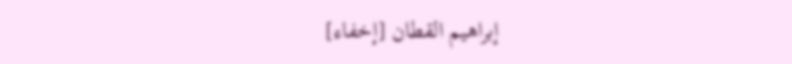إبراهيم القطان [إخفاء]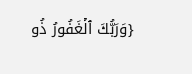{وَرَبُّكَ ٱلۡغَفُورُ ذُو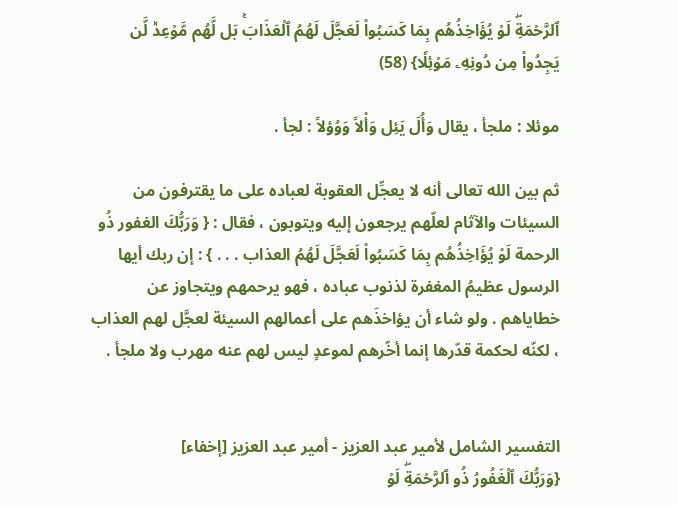ٱلرَّحۡمَةِۖ لَوۡ يُؤَاخِذُهُم بِمَا كَسَبُواْ لَعَجَّلَ لَهُمُ ٱلۡعَذَابَۚ بَل لَّهُم مَّوۡعِدٞ لَّن يَجِدُواْ مِن دُونِهِۦ مَوۡئِلٗا} (58)

موئلا : ملجأ ، يقال وَأُلَ يَئِل وَأْلاً وَوُؤلاً : لجأ .

ثم بين الله تعالى أنه لا يعجِّل العقوبة لعباده على ما يقترفون من السيئات والآثام لعلّهم يرجعون إليه ويتوبون ، فقال : { وَرَبُّكَ الغفور ذُو الرحمة لَوْ يُؤَاخِذُهُم بِمَا كَسَبُواْ لَعَجَّلَ لَهُمُ العذاب . . . } : إن ربك أيها الرسول عظيمُ المغفرة لذنوب عباده ، فهو يرحمهم ويتجاوز عن خطاياهم . ولو شاء أن يؤاخذَهم على أعمالهم السيئة لعجَّل لهم العذاب ، لكنّه لحكمة قدّرها إنما أخّرهم لموعدٍ ليس لهم عنه مهرب ولا ملجأ .


التفسير الشامل لأمير عبد العزيز - أمير عبد العزيز [إخفاء]
{وَرَبُّكَ ٱلۡغَفُورُ ذُو ٱلرَّحۡمَةِۖ لَوۡ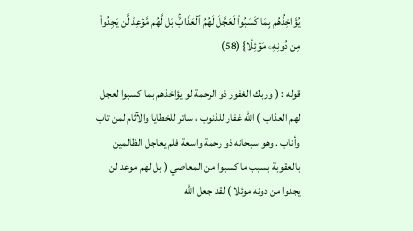يُؤَاخِذُهُم بِمَا كَسَبُواْ لَعَجَّلَ لَهُمُ ٱلۡعَذَابَۚ بَل لَّهُم مَّوۡعِدٞ لَّن يَجِدُواْ مِن دُونِهِۦ مَوۡئِلٗا} (58)

قوله : ( وربك الغفور ذو الرحمة لو يؤاخذهم بما كسبوا لعجل لهم العذاب ) الله غفار للذنوب ، ساتر للخطايا والآثام لمن تاب وأناب . وهو سبحانه ذو رحمة واسعة فلم يعاجل الظالمين بالعقوبة بسبب ما كسبوا من المعاصي ( بل لهم موعد لن يجدوا من دونه موئلا ) لقد جعل الله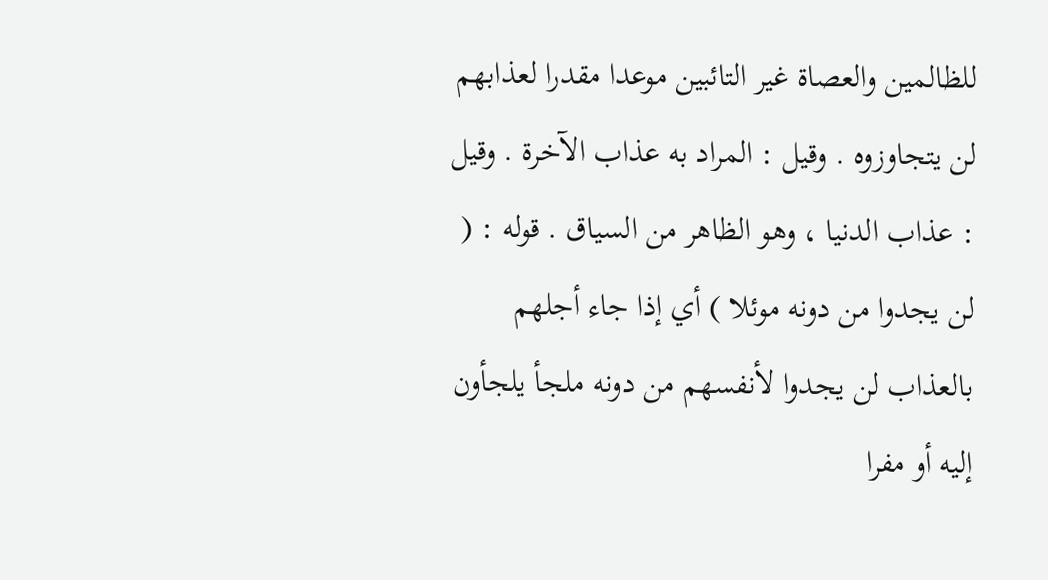للظالمين والعصاة غير التائبين موعدا مقدرا لعذابهم لن يتجاوزوه . وقيل : المراد به عذاب الآخرة . وقيل : عذاب الدنيا ، وهو الظاهر من السياق . قوله : ( لن يجدوا من دونه موئلا ) أي إذا جاء أجلهم بالعذاب لن يجدوا لأنفسهم من دونه ملجأ يلجأون إليه أو مفرا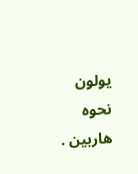يولون نحوه هاربين .